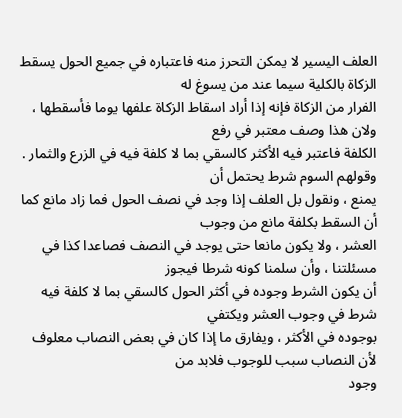العلف اليسير لا يمكن التحرز منه فاعتباره في جميع الحول يسقط الزكاة بالكلية سيما عند من يسوغ له
الفرار من الزكاة فإنه إذا أراد اسقاط الزكاة علفها يوما فأسقطها ، ولان هذا وصف معتبر في رفع
الكلفة فاعتبر فيه الأكثر كالسقي بما لا كلفة فيه في الزرع والثمار . وقولهم السوم شرط يحتمل أن
يمنع ، ونقول بل العلف إذا وجد في نصف الحول فما زاد مانع كما أن السقط بكلفة مانع من وجوب
العشر ، ولا يكون مانعا حتى يوجد في النصف فصاعدا كذا في مسئلتنا ، وأن سلمنا كونه شرطا فيجوز
أن يكون الشرط وجوده في أكثر الحول كالسقي بما لا كلفة فيه شرط في وجوب العشر ويكتفي
بوجوده في الأكثر ، ويفارق ما إذا كان في بعض النصاب معلوف لأن النصاب سبب للوجوب فلابد من
وجود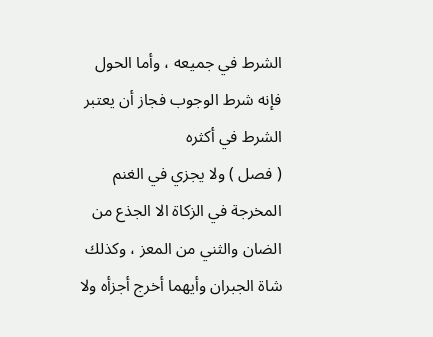الشرط في جميعه ، وأما الحول فإنه شرط الوجوب فجاز أن يعتبر الشرط في أكثره
( فصل ) ولا يجزي في الغنم المخرجة في الزكاة الا الجذع من الضان والثني من المعز ، وكذلك
شاة الجبران وأيهما أخرج أجزأه ولا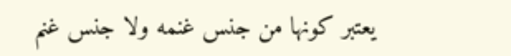يعتبر كونها من جنس غنمه ولا جنس غنم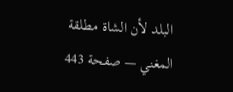البلد لأن الشاة مطلقة
المغني — صفحة 443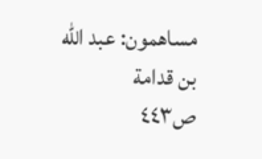مساهمون: عبد الله بن قدامة
ص٤٤٣